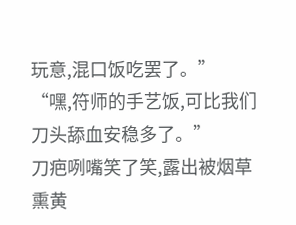玩意,混口饭吃罢了。”
“嘿,符师的手艺饭,可比我们刀头舔血安稳多了。”
刀疤咧嘴笑了笑,露出被烟草熏黄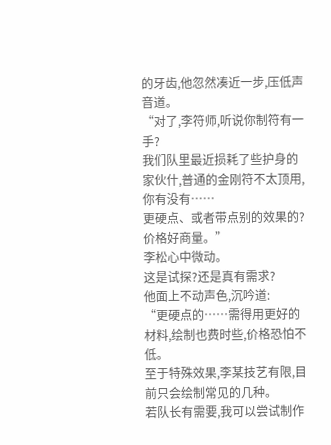的牙齿,他忽然凑近一步,压低声音道。
“对了,李符师,听说你制符有一手?
我们队里最近损耗了些护身的家伙什,普通的金刚符不太顶用,你有没有……
更硬点、或者带点别的效果的?价格好商量。”
李松心中微动。
这是试探?还是真有需求?
他面上不动声色,沉吟道:
“更硬点的……需得用更好的材料,绘制也费时些,价格恐怕不低。
至于特殊效果,李某技艺有限,目前只会绘制常见的几种。
若队长有需要,我可以尝试制作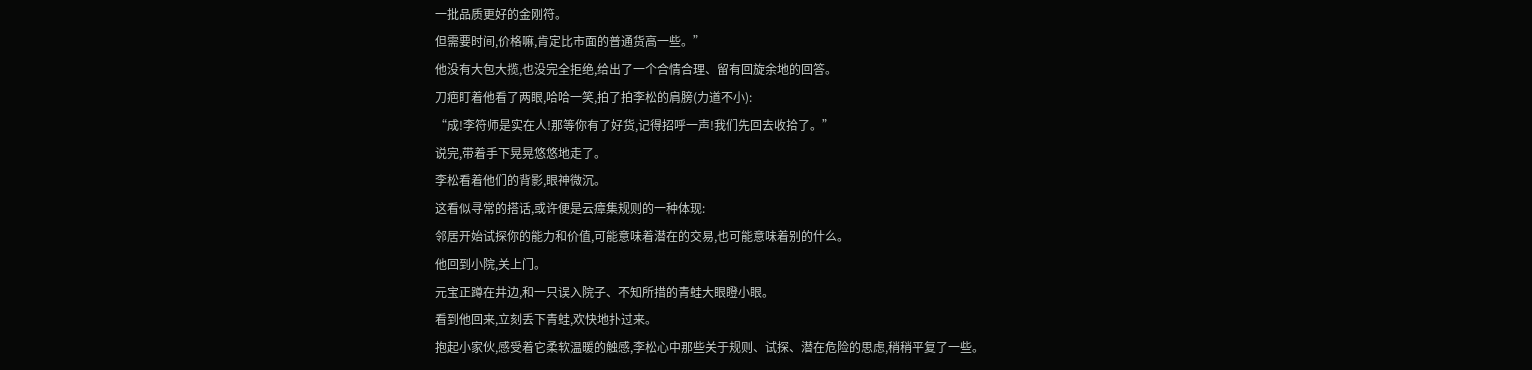一批品质更好的金刚符。
但需要时间,价格嘛,肯定比市面的普通货高一些。”
他没有大包大揽,也没完全拒绝,给出了一个合情合理、留有回旋余地的回答。
刀疤盯着他看了两眼,哈哈一笑,拍了拍李松的肩膀(力道不小):
“成!李符师是实在人!那等你有了好货,记得招呼一声!我们先回去收拾了。”
说完,带着手下晃晃悠悠地走了。
李松看着他们的背影,眼神微沉。
这看似寻常的搭话,或许便是云瘴集规则的一种体现:
邻居开始试探你的能力和价值,可能意味着潜在的交易,也可能意味着别的什么。
他回到小院,关上门。
元宝正蹲在井边,和一只误入院子、不知所措的青蛙大眼瞪小眼。
看到他回来,立刻丢下青蛙,欢快地扑过来。
抱起小家伙,感受着它柔软温暖的触感,李松心中那些关于规则、试探、潜在危险的思虑,稍稍平复了一些。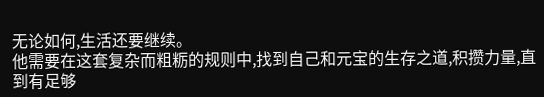无论如何,生活还要继续。
他需要在这套复杂而粗粝的规则中,找到自己和元宝的生存之道,积攒力量,直到有足够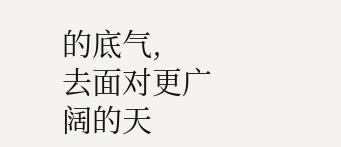的底气,
去面对更广阔的天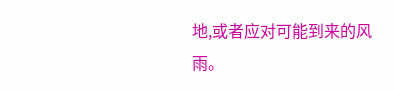地,或者应对可能到来的风雨。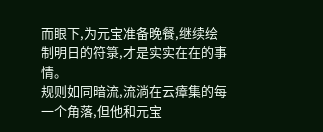而眼下,为元宝准备晚餐,继续绘制明日的符箓,才是实实在在的事情。
规则如同暗流,流淌在云瘴集的每一个角落,但他和元宝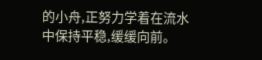的小舟,正努力学着在流水中保持平稳,缓缓向前。